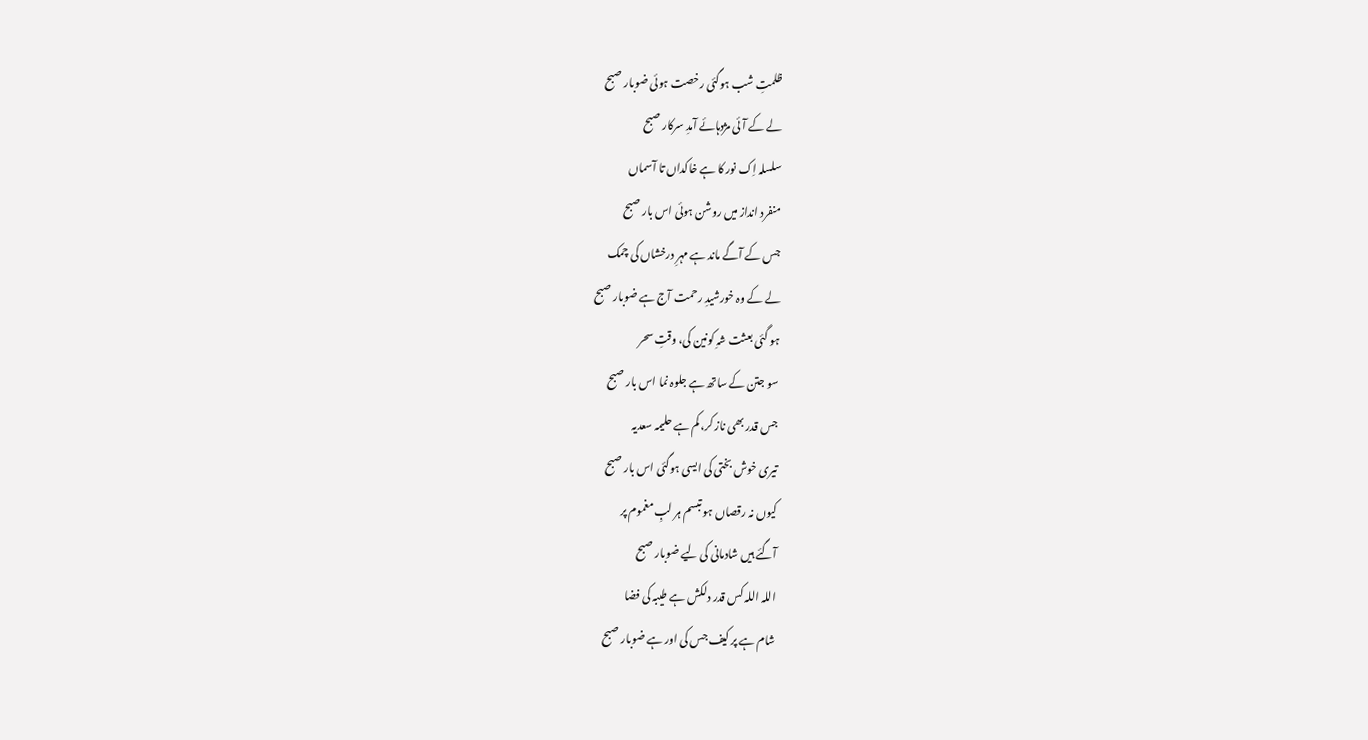ظلمتِ شب ہوگئی رخصت ہوئی ضوبار صبح
لے کے آئی مژدہائے آمدِ سرکار صبح
سلسلہ اِک نور کا ہے خاکداں تا آسماں
منفرد انداز میں روشن ہوئی اس بار صبح
جس کے آگے ماند ہے مہرِ درخشاں کی چمک
لے کے وہ خورشیدِ رحمت آج ہے ضوبار صبح
ہو گئی بعثت شہِ کونین کی، وقتِ سحر
سو جتن کے ساتھ ہے جلوہ نما اس بار صبح
جس قدر بھی ناز کر، کم ہے حلیمہ سعدیہ
تیری خوش بختی کی ایسی ہوگئی اس بار صبح
کیوں نہ رقصاں ہو تبسم ہر لبِ مغموم پر
آگئے ہیں شادمانی کی لیے ضوبار صبح
اللہ اللہ کس قدر دلکش ہے طیبہ کی فضا
شام ہے پر کیف جس کی اور ہے ضوبار صبح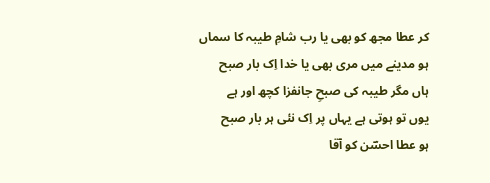کر عطا مجھ کو بھی یا رب شامِ طیبہ کا سماں
ہو مدینے میں مری بھی یا خدا اِک بار صبح
ہاں مگر طیبہ کی صبحِ جانفزا کچھ اور ہے
یوں تو ہوتی ہے یہاں پر اِک نئی ہر بار صبح
ہو عطا احسؔن کو آقا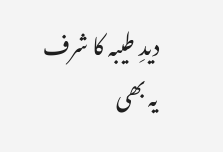دیدِ طیبہ کا شرف
یہ بھی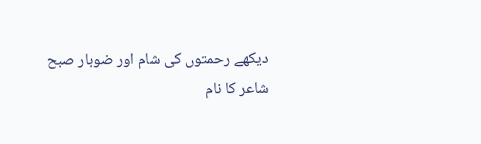دیکھے رحمتوں کی شام اور ضوبار صبح
شاعر کا نام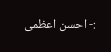:- احسن اعظمی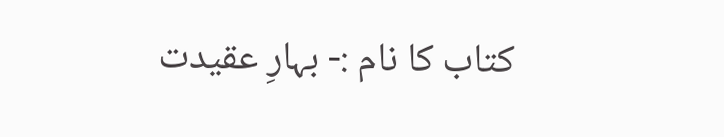کتاب کا نام :- بہارِ عقیدت